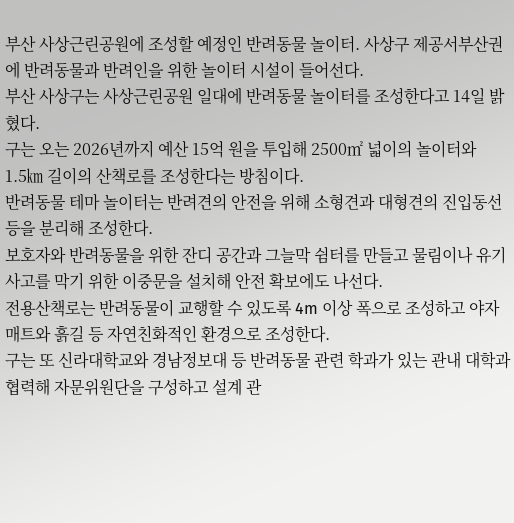부산 사상근린공원에 조성할 예정인 반려동물 놀이터. 사상구 제공서부산권에 반려동물과 반려인을 위한 놀이터 시설이 들어선다.
부산 사상구는 사상근린공원 일대에 반려동물 놀이터를 조성한다고 14일 밝혔다.
구는 오는 2026년까지 예산 15억 원을 투입해 2500㎡ 넓이의 놀이터와 1.5㎞ 길이의 산책로를 조성한다는 방침이다.
반려동물 테마 놀이터는 반려견의 안전을 위해 소형견과 대형견의 진입동선 등을 분리해 조성한다.
보호자와 반려동물을 위한 잔디 공간과 그늘막 쉼터를 만들고 물림이나 유기 사고를 막기 위한 이중문을 설치해 안전 확보에도 나선다.
전용산책로는 반려동물이 교행할 수 있도록 4m 이상 폭으로 조성하고 야자매트와 흙길 등 자연친화적인 환경으로 조성한다.
구는 또 신라대학교와 경남정보대 등 반려동물 관련 학과가 있는 관내 대학과 협력해 자문위원단을 구성하고 설계 관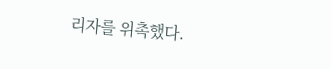리자를 위촉했다.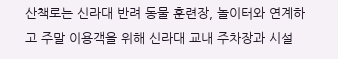산책로는 신라대 반려 동물 훈련장, 놀이터와 연계하고 주말 이용객을 위해 신라대 교내 주차장과 시설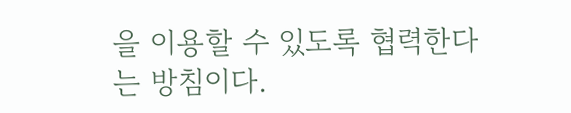을 이용할 수 있도록 협력한다는 방침이다.